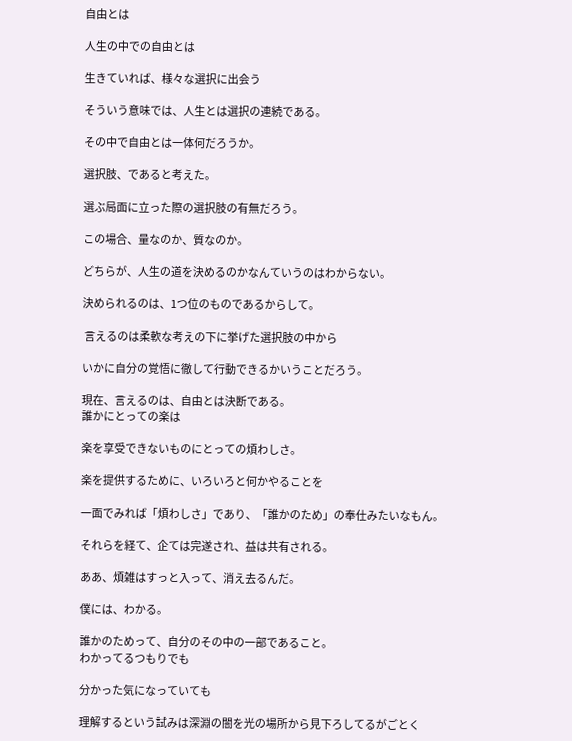自由とは

人生の中での自由とは

生きていれば、様々な選択に出会う

そういう意味では、人生とは選択の連続である。

その中で自由とは一体何だろうか。

選択肢、であると考えた。

選ぶ局面に立った際の選択肢の有無だろう。

この場合、量なのか、質なのか。

どちらが、人生の道を決めるのかなんていうのはわからない。

決められるのは、1つ位のものであるからして。

 言えるのは柔軟な考えの下に挙げた選択肢の中から

いかに自分の覚悟に徹して行動できるかいうことだろう。

現在、言えるのは、自由とは決断である。
誰かにとっての楽は

楽を享受できないものにとっての煩わしさ。

楽を提供するために、いろいろと何かやることを

一面でみれば「煩わしさ」であり、「誰かのため」の奉仕みたいなもん。

それらを経て、企ては完遂され、益は共有される。

ああ、煩雑はすっと入って、消え去るんだ。

僕には、わかる。

誰かのためって、自分のその中の一部であること。
わかってるつもりでも

分かった気になっていても

理解するという試みは深淵の闇を光の場所から見下ろしてるがごとく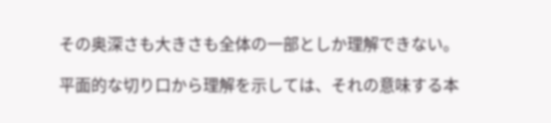その奥深さも大きさも全体の一部としか理解できない。

平面的な切り口から理解を示しては、それの意味する本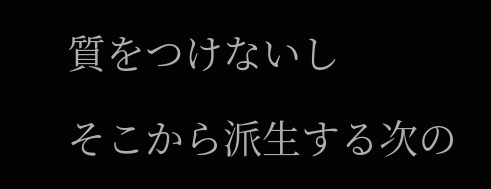質をつけないし

そこから派生する次の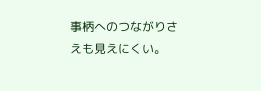事柄へのつながりさえも見えにくい。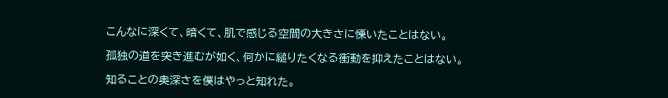こんなに深くて、暗くて、肌で感じる空間の大きさに慄いたことはない。

孤独の道を突き進むが如く、何かに縋りたくなる衝動を抑えたことはない。

知ることの奥深さを僕はやっと知れた。